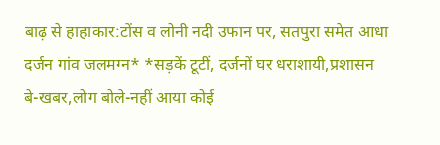बाढ़ से हाहाकार:टोंस व लोनी नदी उफान पर, सतपुरा समेत आधा दर्जन गांव जलमग्न* *सड़कें टूटीं, दर्जनों घर धराशायी,प्रशासन बे-खबर,लोग बोले-नहीं आया कोई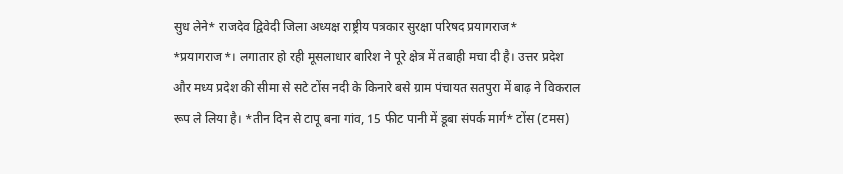सुध लेने* राजदेव द्विवेदी जिला अध्यक्ष राष्ट्रीय पत्रकार सुरक्षा परिषद प्रयागराज* *प्रयागराज*। लगातार हो रही मूसलाधार बारिश ने पूरे क्षेत्र में तबाही मचा दी है। उत्तर प्रदेश और मध्य प्रदेश की सीमा से सटे टोंस नदी के किनारे बसे ग्राम पंचायत सतपुरा में बाढ़ ने विकराल रूप ले लिया है। *तीन दिन से टापू बना गांव, 15 फीट पानी में डूबा संपर्क मार्ग* टोंस (टमस)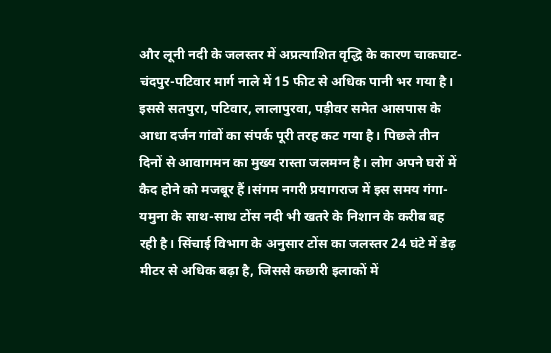और लूनी नदी के जलस्तर में अप्रत्याशित वृद्धि के कारण चाकघाट-चंदपुर-पटिवार मार्ग नाले में 15 फीट से अधिक पानी भर गया है। इससे सतपुरा, पटिवार, लालापुरवा, पड़ीवर समेत आसपास के आधा दर्जन गांवों का संपर्क पूरी तरह कट गया है। पिछले तीन दिनों से आवागमन का मुख्य रास्ता जलमग्न है। लोग अपने घरों में कैद होने को मजबूर हैं।संगम नगरी प्रयागराज में इस समय गंगा-यमुना के साथ-साथ टोंस नदी भी खतरे के निशान के करीब बह रही है। सिंचाई विभाग के अनुसार टोंस का जलस्तर 24 घंटे में डेढ़ मीटर से अधिक बढ़ा है, जिससे कछारी इलाकों में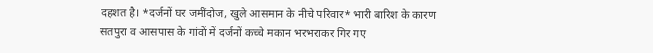दहशत है। *दर्जनों घर जमींदोज, खुले आसमान के नीचे परिवार* भारी बारिश के कारण सतपुरा व आसपास के गांवों में दर्जनों कच्चे मकान भरभराकर गिर गए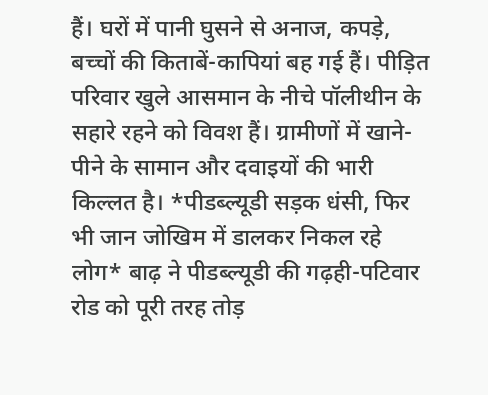हैं। घरों में पानी घुसने से अनाज, कपड़े, बच्चों की किताबें-कापियां बह गई हैं। पीड़ित परिवार खुले आसमान के नीचे पॉलीथीन के सहारे रहने को विवश हैं। ग्रामीणों में खाने-पीने के सामान और दवाइयों की भारी किल्लत है। *पीडब्ल्यूडी सड़क धंसी, फिर भी जान जोखिम में डालकर निकल रहे लोग* बाढ़ ने पीडब्ल्यूडी की गढ़ही-पटिवार रोड को पूरी तरह तोड़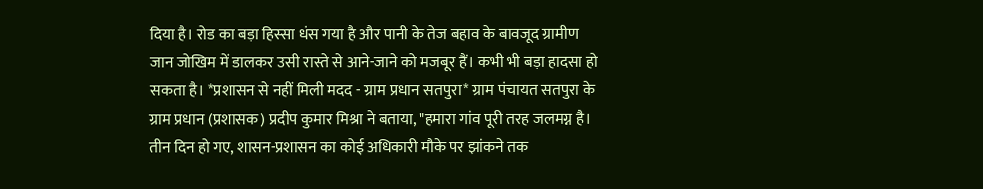दिया है। रोड का बड़ा हिस्सा धंस गया है और पानी के तेज बहाव के बावजूद ग्रामीण जान जोखिम में डालकर उसी रास्ते से आने-जाने को मजबूर हैं। कभी भी बड़ा हादसा हो सकता है। *प्रशासन से नहीं मिली मदद - ग्राम प्रधान सतपुरा* ग्राम पंचायत सतपुरा के ग्राम प्रधान (प्रशासक) प्रदीप कुमार मिश्रा ने बताया, "हमारा गांव पूरी तरह जलमग्न है। तीन दिन हो गए, शासन-प्रशासन का कोई अधिकारी मौके पर झांकने तक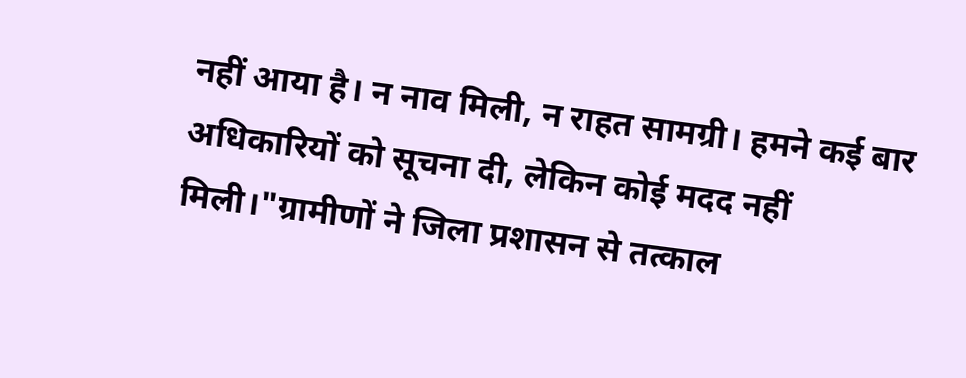नहीं आया है। न नाव मिली, न राहत सामग्री। हमने कई बार अधिकारियों को सूचना दी, लेकिन कोई मदद नहीं मिली।"ग्रामीणों ने जिला प्रशासन से तत्काल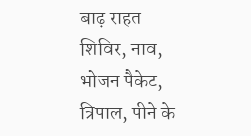बाढ़ राहत शिविर, नाव, भोजन पैकेट, त्रिपाल, पीने के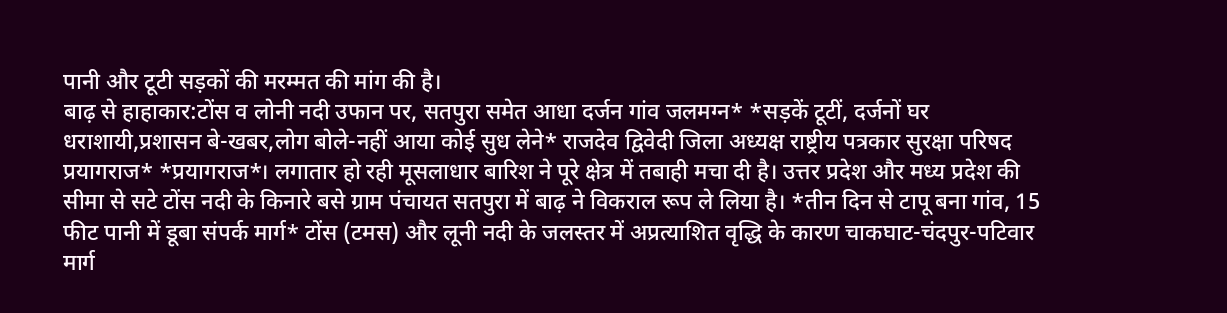पानी और टूटी सड़कों की मरम्मत की मांग की है।
बाढ़ से हाहाकार:टोंस व लोनी नदी उफान पर, सतपुरा समेत आधा दर्जन गांव जलमग्न* *सड़कें टूटीं, दर्जनों घर धराशायी,प्रशासन बे-खबर,लोग बोले-नहीं आया कोई सुध लेने* राजदेव द्विवेदी जिला अध्यक्ष राष्ट्रीय पत्रकार सुरक्षा परिषद प्रयागराज* *प्रयागराज*। लगातार हो रही मूसलाधार बारिश ने पूरे क्षेत्र में तबाही मचा दी है। उत्तर प्रदेश और मध्य प्रदेश की सीमा से सटे टोंस नदी के किनारे बसे ग्राम पंचायत सतपुरा में बाढ़ ने विकराल रूप ले लिया है। *तीन दिन से टापू बना गांव, 15 फीट पानी में डूबा संपर्क मार्ग* टोंस (टमस) और लूनी नदी के जलस्तर में अप्रत्याशित वृद्धि के कारण चाकघाट-चंदपुर-पटिवार मार्ग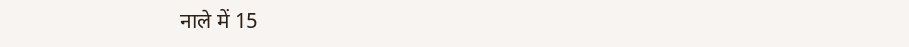नाले में 15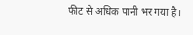फीट से अधिक पानी भर गया है।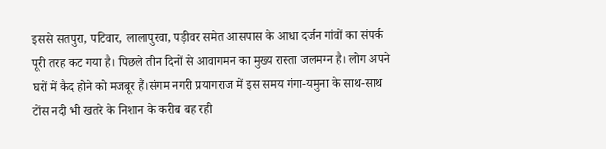इससे सतपुरा, पटिवार, लालापुरवा, पड़ीवर समेत आसपास के आधा दर्जन गांवों का संपर्क पूरी तरह कट गया है। पिछले तीन दिनों से आवागमन का मुख्य रास्ता जलमग्न है। लोग अपने घरों में कैद होने को मजबूर हैं।संगम नगरी प्रयागराज में इस समय गंगा-यमुना के साथ-साथ टोंस नदी भी खतरे के निशान के करीब बह रही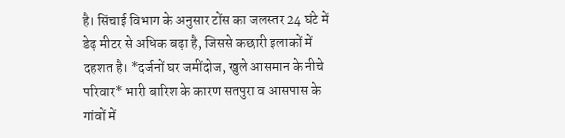है। सिंचाई विभाग के अनुसार टोंस का जलस्तर 24 घंटे में डेढ़ मीटर से अधिक बढ़ा है, जिससे कछारी इलाकों में दहशत है। *दर्जनों घर जमींदोज, खुले आसमान के नीचे परिवार* भारी बारिश के कारण सतपुरा व आसपास के गांवों में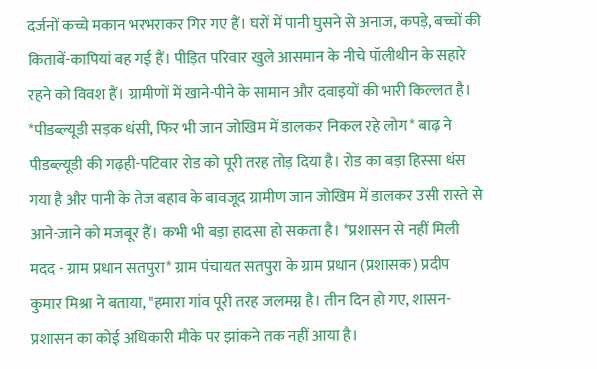दर्जनों कच्चे मकान भरभराकर गिर गए हैं। घरों में पानी घुसने से अनाज, कपड़े, बच्चों की किताबें-कापियां बह गई हैं। पीड़ित परिवार खुले आसमान के नीचे पॉलीथीन के सहारे रहने को विवश हैं। ग्रामीणों में खाने-पीने के सामान और दवाइयों की भारी किल्लत है। *पीडब्ल्यूडी सड़क धंसी, फिर भी जान जोखिम में डालकर निकल रहे लोग* बाढ़ ने पीडब्ल्यूडी की गढ़ही-पटिवार रोड को पूरी तरह तोड़ दिया है। रोड का बड़ा हिस्सा धंस गया है और पानी के तेज बहाव के बावजूद ग्रामीण जान जोखिम में डालकर उसी रास्ते से आने-जाने को मजबूर हैं। कभी भी बड़ा हादसा हो सकता है। *प्रशासन से नहीं मिली मदद - ग्राम प्रधान सतपुरा* ग्राम पंचायत सतपुरा के ग्राम प्रधान (प्रशासक) प्रदीप कुमार मिश्रा ने बताया, "हमारा गांव पूरी तरह जलमग्न है। तीन दिन हो गए, शासन-प्रशासन का कोई अधिकारी मौके पर झांकने तक नहीं आया है।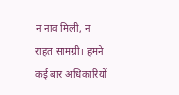न नाव मिली, न राहत सामग्री। हमने कई बार अधिकारियों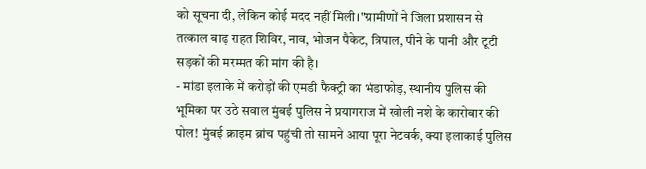को सूचना दी, लेकिन कोई मदद नहीं मिली।"ग्रामीणों ने जिला प्रशासन से तत्काल बाढ़ राहत शिविर, नाव, भोजन पैकेट, त्रिपाल, पीने के पानी और टूटी सड़कों की मरम्मत की मांग की है।
- मांडा इलाके में करोड़ों की एमडी फैक्ट्री का भंडाफोड़, स्थानीय पुलिस की भूमिका पर उठे सवाल मुंबई पुलिस ने प्रयागराज में खोली नशे के कारोबार की पोल! मुंबई क्राइम ब्रांच पहुंची तो सामने आया पूरा नेटवर्क, क्या इलाकाई पुलिस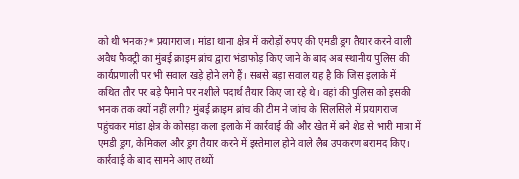को थी भनक?* प्रयागराज। मांडा थाना क्षेत्र में करोड़ों रुपए की एमडी ड्रग तैयार करने वाली अवैध फैक्ट्री का मुंबई क्राइम ब्रांच द्वारा भंडाफोड़ किए जाने के बाद अब स्थानीय पुलिस की कार्यप्रणाली पर भी सवाल खड़े होने लगे हैं। सबसे बड़ा सवाल यह है कि जिस इलाके में कथित तौर पर बड़े पैमाने पर नशीले पदार्थ तैयार किए जा रहे थे। वहां की पुलिस को इसकी भनक तक क्यों नहीं लगी? मुंबई क्राइम ब्रांच की टीम ने जांच के सिलसिले में प्रयागराज पहुंचकर मांडा क्षेत्र के कोसड़ा कला इलाके में कार्रवाई की और खेत में बने शेड से भारी मात्रा में एमडी ड्रग, केमिकल और ड्रग तैयार करने में इस्तेमाल होने वाले लैब उपकरण बरामद किए। कार्रवाई के बाद सामने आए तथ्यों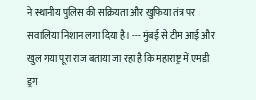ने स्थानीय पुलिस की सक्रियता और खुफिया तंत्र पर सवालिया निशान लगा दिया है। --- मुंबई से टीम आई और खुल गया पूरा राज बताया जा रहा है कि महाराष्ट्र में एमडी ड्रग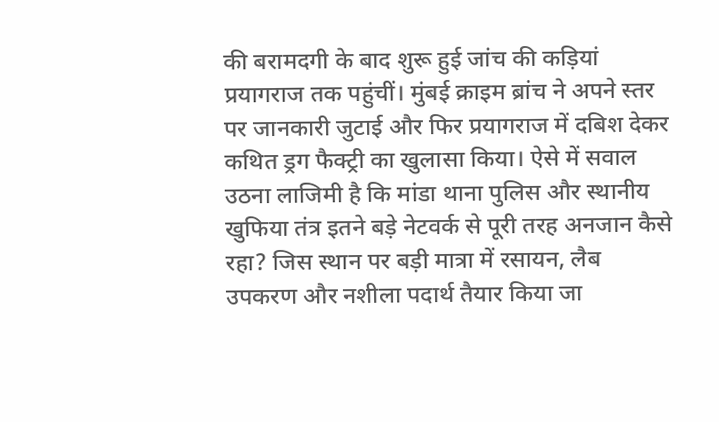की बरामदगी के बाद शुरू हुई जांच की कड़ियां प्रयागराज तक पहुंचीं। मुंबई क्राइम ब्रांच ने अपने स्तर पर जानकारी जुटाई और फिर प्रयागराज में दबिश देकर कथित ड्रग फैक्ट्री का खुलासा किया। ऐसे में सवाल उठना लाजिमी है कि मांडा थाना पुलिस और स्थानीय खुफिया तंत्र इतने बड़े नेटवर्क से पूरी तरह अनजान कैसे रहा? जिस स्थान पर बड़ी मात्रा में रसायन, लैब उपकरण और नशीला पदार्थ तैयार किया जा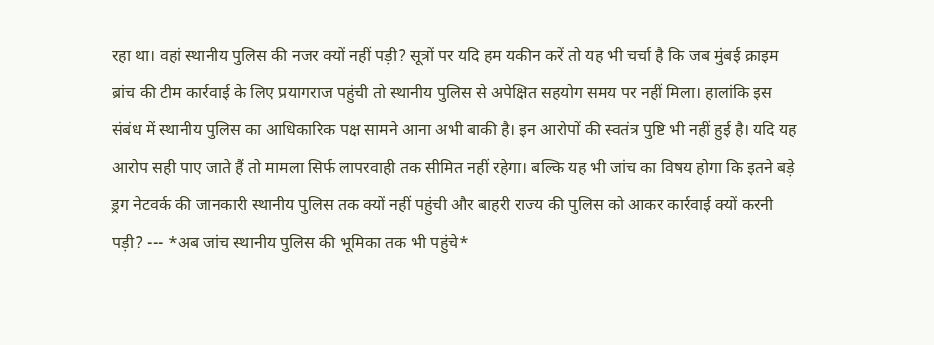रहा था। वहां स्थानीय पुलिस की नजर क्यों नहीं पड़ी? सूत्रों पर यदि हम यकीन करें तो यह भी चर्चा है कि जब मुंबई क्राइम ब्रांच की टीम कार्रवाई के लिए प्रयागराज पहुंची तो स्थानीय पुलिस से अपेक्षित सहयोग समय पर नहीं मिला। हालांकि इस संबंध में स्थानीय पुलिस का आधिकारिक पक्ष सामने आना अभी बाकी है। इन आरोपों की स्वतंत्र पुष्टि भी नहीं हुई है। यदि यह आरोप सही पाए जाते हैं तो मामला सिर्फ लापरवाही तक सीमित नहीं रहेगा। बल्कि यह भी जांच का विषय होगा कि इतने बड़े ड्रग नेटवर्क की जानकारी स्थानीय पुलिस तक क्यों नहीं पहुंची और बाहरी राज्य की पुलिस को आकर कार्रवाई क्यों करनी पड़ी? --- *अब जांच स्थानीय पुलिस की भूमिका तक भी पहुंचे*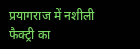प्रयागराज में नशीली फैक्ट्री का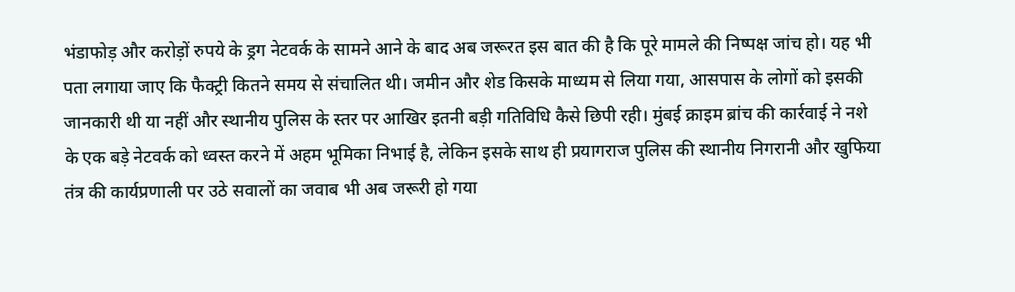भंडाफोड़ और करोड़ों रुपये के ड्रग नेटवर्क के सामने आने के बाद अब जरूरत इस बात की है कि पूरे मामले की निष्पक्ष जांच हो। यह भी पता लगाया जाए कि फैक्ट्री कितने समय से संचालित थी। जमीन और शेड किसके माध्यम से लिया गया, आसपास के लोगों को इसकी जानकारी थी या नहीं और स्थानीय पुलिस के स्तर पर आखिर इतनी बड़ी गतिविधि कैसे छिपी रही। मुंबई क्राइम ब्रांच की कार्रवाई ने नशे के एक बड़े नेटवर्क को ध्वस्त करने में अहम भूमिका निभाई है, लेकिन इसके साथ ही प्रयागराज पुलिस की स्थानीय निगरानी और खुफिया तंत्र की कार्यप्रणाली पर उठे सवालों का जवाब भी अब जरूरी हो गया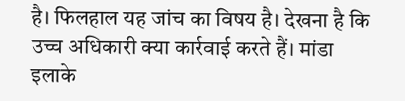है। फिलहाल यह जांच का विषय है। देखना है कि उच्च अधिकारी क्या कार्रवाई करते हैं। मांडा इलाके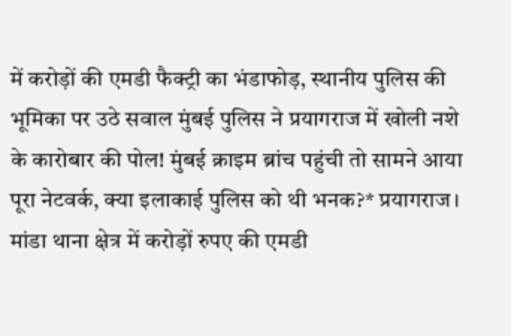में करोड़ों की एमडी फैक्ट्री का भंडाफोड़, स्थानीय पुलिस की भूमिका पर उठे सवाल मुंबई पुलिस ने प्रयागराज में खोली नशे के कारोबार की पोल! मुंबई क्राइम ब्रांच पहुंची तो सामने आया पूरा नेटवर्क, क्या इलाकाई पुलिस को थी भनक?* प्रयागराज। मांडा थाना क्षेत्र में करोड़ों रुपए की एमडी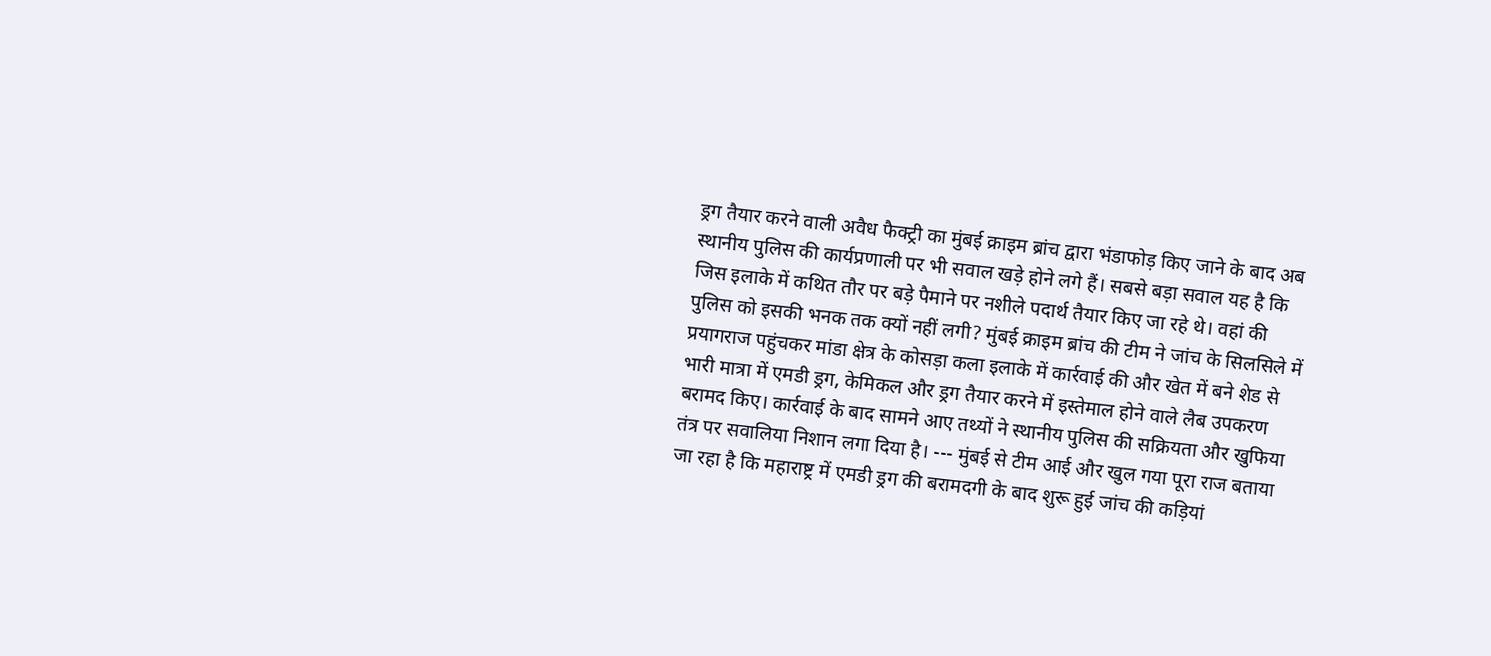ड्रग तैयार करने वाली अवैध फैक्ट्री का मुंबई क्राइम ब्रांच द्वारा भंडाफोड़ किए जाने के बाद अब स्थानीय पुलिस की कार्यप्रणाली पर भी सवाल खड़े होने लगे हैं। सबसे बड़ा सवाल यह है कि जिस इलाके में कथित तौर पर बड़े पैमाने पर नशीले पदार्थ तैयार किए जा रहे थे। वहां की पुलिस को इसकी भनक तक क्यों नहीं लगी? मुंबई क्राइम ब्रांच की टीम ने जांच के सिलसिले में प्रयागराज पहुंचकर मांडा क्षेत्र के कोसड़ा कला इलाके में कार्रवाई की और खेत में बने शेड से भारी मात्रा में एमडी ड्रग, केमिकल और ड्रग तैयार करने में इस्तेमाल होने वाले लैब उपकरण बरामद किए। कार्रवाई के बाद सामने आए तथ्यों ने स्थानीय पुलिस की सक्रियता और खुफिया तंत्र पर सवालिया निशान लगा दिया है। --- मुंबई से टीम आई और खुल गया पूरा राज बताया जा रहा है कि महाराष्ट्र में एमडी ड्रग की बरामदगी के बाद शुरू हुई जांच की कड़ियां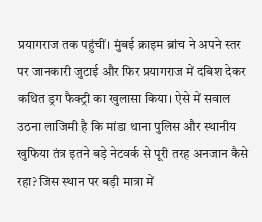प्रयागराज तक पहुंचीं। मुंबई क्राइम ब्रांच ने अपने स्तर पर जानकारी जुटाई और फिर प्रयागराज में दबिश देकर कथित ड्रग फैक्ट्री का खुलासा किया। ऐसे में सवाल उठना लाजिमी है कि मांडा थाना पुलिस और स्थानीय खुफिया तंत्र इतने बड़े नेटवर्क से पूरी तरह अनजान कैसे रहा? जिस स्थान पर बड़ी मात्रा में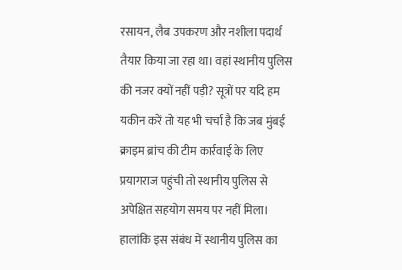रसायन, लैब उपकरण और नशीला पदार्थ तैयार किया जा रहा था। वहां स्थानीय पुलिस की नजर क्यों नहीं पड़ी? सूत्रों पर यदि हम यकीन करें तो यह भी चर्चा है कि जब मुंबई क्राइम ब्रांच की टीम कार्रवाई के लिए प्रयागराज पहुंची तो स्थानीय पुलिस से अपेक्षित सहयोग समय पर नहीं मिला। हालांकि इस संबंध में स्थानीय पुलिस का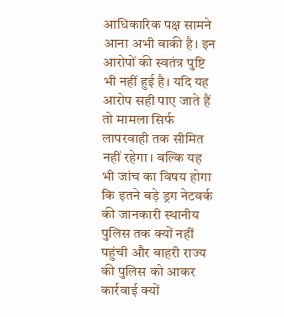आधिकारिक पक्ष सामने आना अभी बाकी है। इन आरोपों की स्वतंत्र पुष्टि भी नहीं हुई है। यदि यह आरोप सही पाए जाते हैं तो मामला सिर्फ लापरवाही तक सीमित नहीं रहेगा। बल्कि यह भी जांच का विषय होगा कि इतने बड़े ड्रग नेटवर्क की जानकारी स्थानीय पुलिस तक क्यों नहीं पहुंची और बाहरी राज्य की पुलिस को आकर कार्रवाई क्यों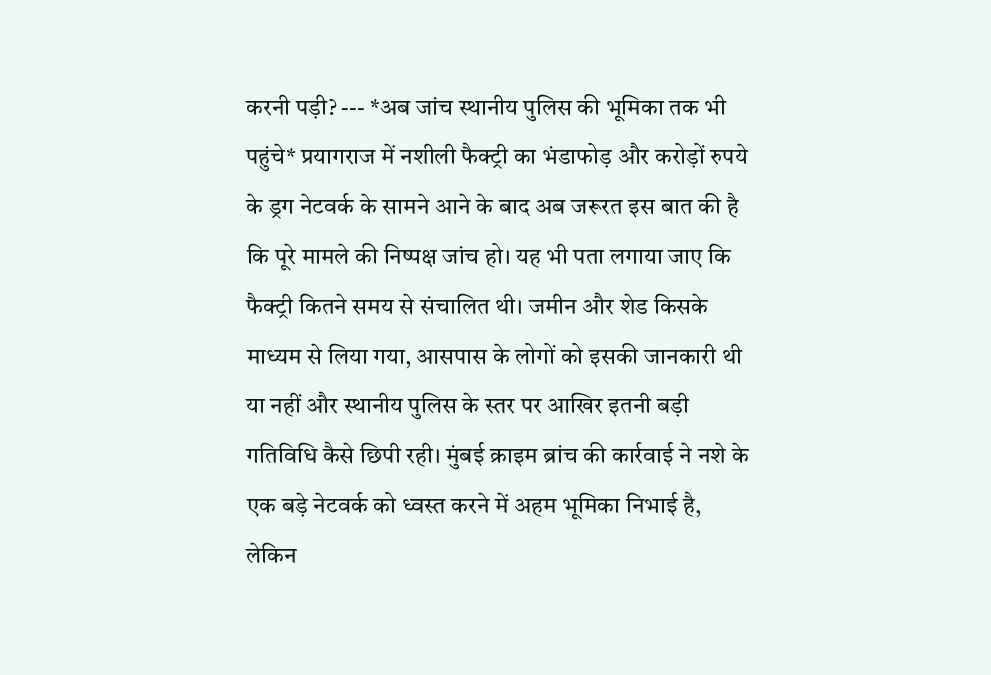करनी पड़ी? --- *अब जांच स्थानीय पुलिस की भूमिका तक भी पहुंचे* प्रयागराज में नशीली फैक्ट्री का भंडाफोड़ और करोड़ों रुपये के ड्रग नेटवर्क के सामने आने के बाद अब जरूरत इस बात की है कि पूरे मामले की निष्पक्ष जांच हो। यह भी पता लगाया जाए कि फैक्ट्री कितने समय से संचालित थी। जमीन और शेड किसके माध्यम से लिया गया, आसपास के लोगों को इसकी जानकारी थी या नहीं और स्थानीय पुलिस के स्तर पर आखिर इतनी बड़ी गतिविधि कैसे छिपी रही। मुंबई क्राइम ब्रांच की कार्रवाई ने नशे के एक बड़े नेटवर्क को ध्वस्त करने में अहम भूमिका निभाई है, लेकिन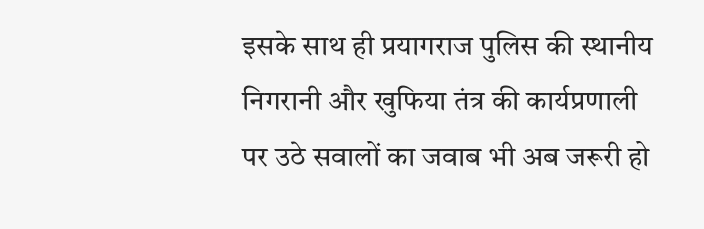इसके साथ ही प्रयागराज पुलिस की स्थानीय निगरानी और खुफिया तंत्र की कार्यप्रणाली पर उठे सवालों का जवाब भी अब जरूरी हो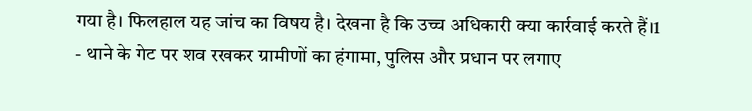गया है। फिलहाल यह जांच का विषय है। देखना है कि उच्च अधिकारी क्या कार्रवाई करते हैं।1
- थाने के गेट पर शव रखकर ग्रामीणों का हंगामा, पुलिस और प्रधान पर लगाए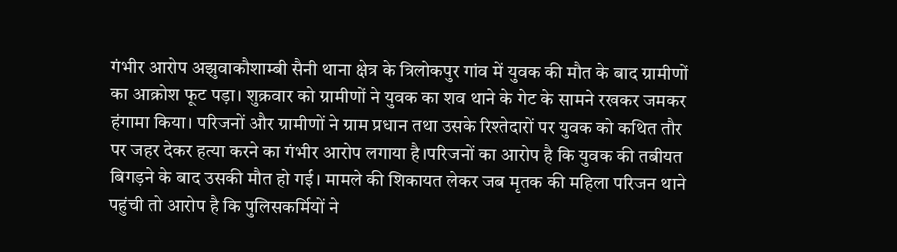गंभीर आरोप अझुवाकौशाम्बी सैनी थाना क्षेत्र के त्रिलोकपुर गांव में युवक की मौत के बाद ग्रामीणों का आक्रोश फूट पड़ा। शुक्रवार को ग्रामीणों ने युवक का शव थाने के गेट के सामने रखकर जमकर हंगामा किया। परिजनों और ग्रामीणों ने ग्राम प्रधान तथा उसके रिश्तेदारों पर युवक को कथित तौर पर जहर देकर हत्या करने का गंभीर आरोप लगाया है।परिजनों का आरोप है कि युवक की तबीयत बिगड़ने के बाद उसकी मौत हो गई। मामले की शिकायत लेकर जब मृतक की महिला परिजन थाने पहुंची तो आरोप है कि पुलिसकर्मियों ने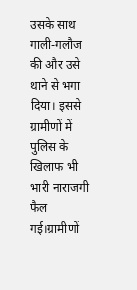उसके साथ गाली-गलौज की और उसे थाने से भगा दिया। इससे ग्रामीणों में पुलिस के खिलाफ भी भारी नाराजगी फैल गई।ग्रामीणों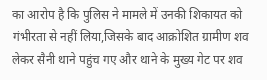का आरोप है कि पुलिस ने मामले में उनकी शिकायत को गंभीरता से नहीं लिया,जिसके बाद आक्रोशित ग्रामीण शव लेकर सैनी थाने पहुंच गए और थाने के मुख्य गेट पर शव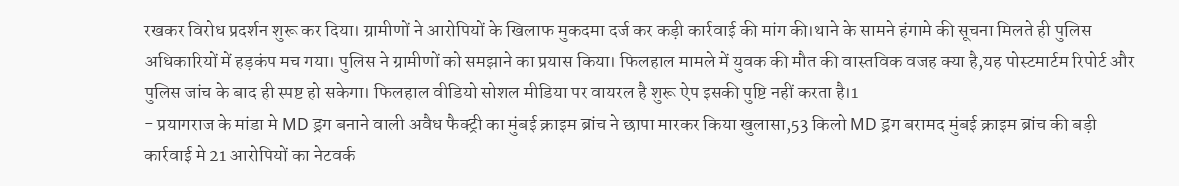रखकर विरोध प्रदर्शन शुरू कर दिया। ग्रामीणों ने आरोपियों के खिलाफ मुकदमा दर्ज कर कड़ी कार्रवाई की मांग की।थाने के सामने हंगामे की सूचना मिलते ही पुलिस अधिकारियों में हड़कंप मच गया। पुलिस ने ग्रामीणों को समझाने का प्रयास किया। फिलहाल मामले में युवक की मौत की वास्तविक वजह क्या है,यह पोस्टमार्टम रिपोर्ट और पुलिस जांच के बाद ही स्पष्ट हो सकेगा। फिलहाल वीडियो सोशल मीडिया पर वायरल है शुरू ऐप इसकी पुष्टि नहीं करता है।1
- प्रयागराज के मांडा मे MD ड्रग बनाने वाली अवैध फैक्ट्री का मुंबई क्राइम ब्रांच ने छापा मारकर किया खुलासा,53 किलो MD ड्रग बरामद मुंबई क्राइम ब्रांच की बड़ी कार्रवाई मे 21 आरोपियों का नेटवर्क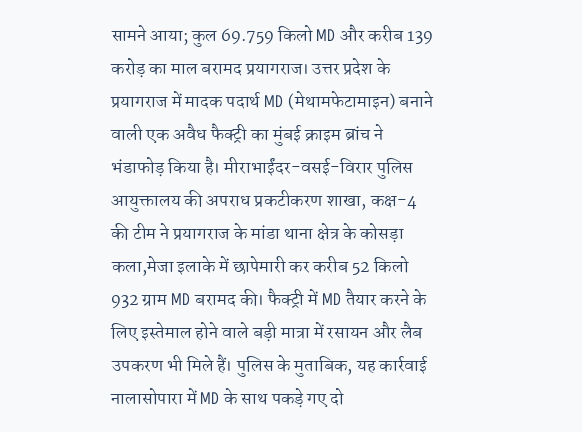सामने आया; कुल 69.759 किलो MD और करीब 139 करोड़ का माल बरामद प्रयागराज। उत्तर प्रदेश के प्रयागराज में मादक पदार्थ MD (मेथामफेटामाइन) बनाने वाली एक अवैध फैक्ट्री का मुंबई क्राइम ब्रांच ने भंडाफोड़ किया है। मीराभाईंदर-वसई-विरार पुलिस आयुक्तालय की अपराध प्रकटीकरण शाखा, कक्ष-4 की टीम ने प्रयागराज के मांडा थाना क्षेत्र के कोसड़ा कला,मेजा इलाके में छापेमारी कर करीब 52 किलो 932 ग्राम MD बरामद की। फैक्ट्री में MD तैयार करने के लिए इस्तेमाल होने वाले बड़ी मात्रा में रसायन और लैब उपकरण भी मिले हैं। पुलिस के मुताबिक, यह कार्रवाई नालासोपारा में MD के साथ पकड़े गए दो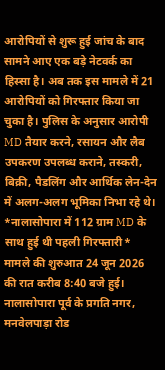आरोपियों से शुरू हुई जांच के बाद सामने आए एक बड़े नेटवर्क का हिस्सा है। अब तक इस मामले में 21 आरोपियों को गिरफ्तार किया जा चुका है। पुलिस के अनुसार आरोपी MD तैयार करने, रसायन और लैब उपकरण उपलब्ध कराने, तस्करी, बिक्री, पैडलिंग और आर्थिक लेन-देन में अलग-अलग भूमिका निभा रहे थे। *नालासोपारा में 112 ग्राम MD के साथ हुई थी पहली गिरफ्तारी* मामले की शुरुआत 24 जून 2026 की रात करीब 8:40 बजे हुई। नालासोपारा पूर्व के प्रगति नगर, मनवेलपाड़ा रोड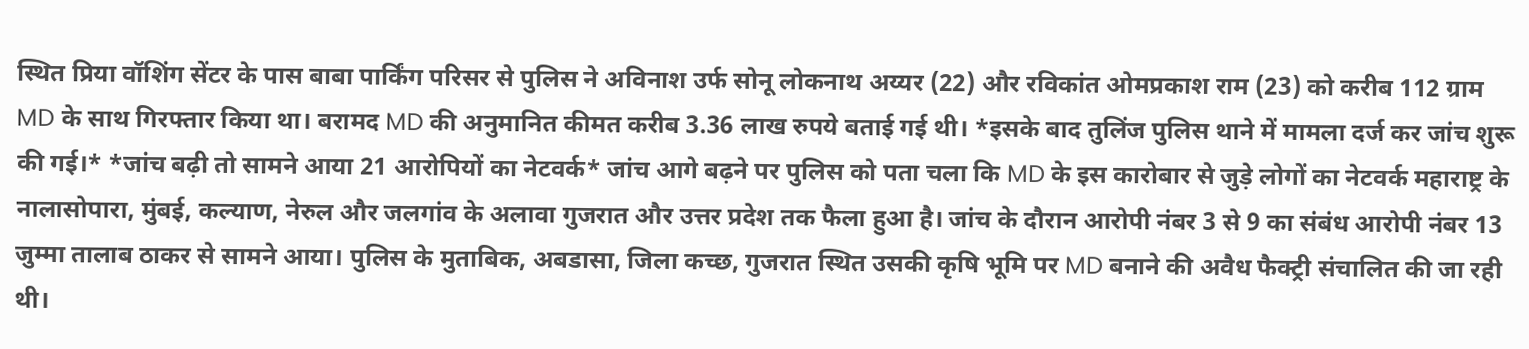स्थित प्रिया वॉशिंग सेंटर के पास बाबा पार्किंग परिसर से पुलिस ने अविनाश उर्फ सोनू लोकनाथ अय्यर (22) और रविकांत ओमप्रकाश राम (23) को करीब 112 ग्राम MD के साथ गिरफ्तार किया था। बरामद MD की अनुमानित कीमत करीब 3.36 लाख रुपये बताई गई थी। *इसके बाद तुलिंज पुलिस थाने में मामला दर्ज कर जांच शुरू की गई।* *जांच बढ़ी तो सामने आया 21 आरोपियों का नेटवर्क* जांच आगे बढ़ने पर पुलिस को पता चला कि MD के इस कारोबार से जुड़े लोगों का नेटवर्क महाराष्ट्र के नालासोपारा, मुंबई, कल्याण, नेरुल और जलगांव के अलावा गुजरात और उत्तर प्रदेश तक फैला हुआ है। जांच के दौरान आरोपी नंबर 3 से 9 का संबंध आरोपी नंबर 13 जुम्मा तालाब ठाकर से सामने आया। पुलिस के मुताबिक, अबडासा, जिला कच्छ, गुजरात स्थित उसकी कृषि भूमि पर MD बनाने की अवैध फैक्ट्री संचालित की जा रही थी।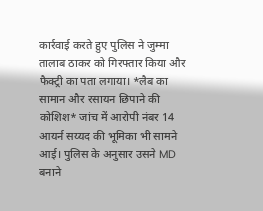कार्रवाई करते हुए पुलिस ने जुम्मा तालाब ठाकर को गिरफ्तार किया और फैक्ट्री का पता लगाया। *लैब का सामान और रसायन छिपाने की कोशिश* जांच में आरोपी नंबर 14 आयर्न सय्यद की भूमिका भी सामने आई। पुलिस के अनुसार उसने MD बनाने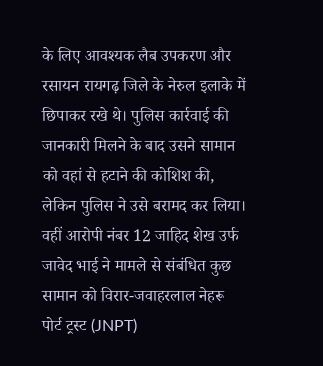के लिए आवश्यक लैब उपकरण और रसायन रायगढ़ जिले के नेरुल इलाके में छिपाकर रखे थे। पुलिस कार्रवाई की जानकारी मिलने के बाद उसने सामान को वहां से हटाने की कोशिश की, लेकिन पुलिस ने उसे बरामद कर लिया। वहीं आरोपी नंबर 12 जाहिद शेख उर्फ जावेद भाई ने मामले से संबंधित कुछ सामान को विरार-जवाहरलाल नेहरू पोर्ट ट्रस्ट (JNPT)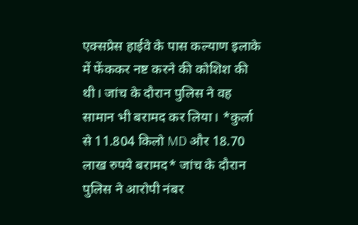एक्सप्रेस हाईवे के पास कल्याण इलाके में फेंककर नष्ट करने की कोशिश की थी। जांच के दौरान पुलिस ने वह सामान भी बरामद कर लिया। *कुर्ला से 11.804 किलो MD और 18.70 लाख रुपये बरामद* जांच के दौरान पुलिस ने आरोपी नंबर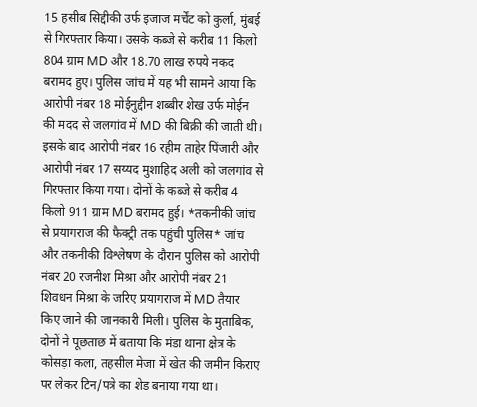15 हसीब सिद्दीकी उर्फ इजाज मर्चेंट को कुर्ला, मुंबई से गिरफ्तार किया। उसके कब्जे से करीब 11 किलो 804 ग्राम MD और 18.70 लाख रुपये नकद बरामद हुए। पुलिस जांच में यह भी सामने आया कि आरोपी नंबर 18 मोईनुद्दीन शब्बीर शेख उर्फ मोईन की मदद से जलगांव में MD की बिक्री की जाती थी। इसके बाद आरोपी नंबर 16 रहीम ताहेर पिंजारी और आरोपी नंबर 17 सय्यद मुशाहिद अली को जलगांव से गिरफ्तार किया गया। दोनों के कब्जे से करीब 4 किलो 911 ग्राम MD बरामद हुई। *तकनीकी जांच से प्रयागराज की फैक्ट्री तक पहुंची पुलिस* जांच और तकनीकी विश्लेषण के दौरान पुलिस को आरोपी नंबर 20 रजनीश मिश्रा और आरोपी नंबर 21 शिवधन मिश्रा के जरिए प्रयागराज में MD तैयार किए जाने की जानकारी मिली। पुलिस के मुताबिक, दोनों ने पूछताछ में बताया कि मंडा थाना क्षेत्र के कोसड़ा कला, तहसील मेजा में खेत की जमीन किराए पर लेकर टिन/पत्रे का शेड बनाया गया था।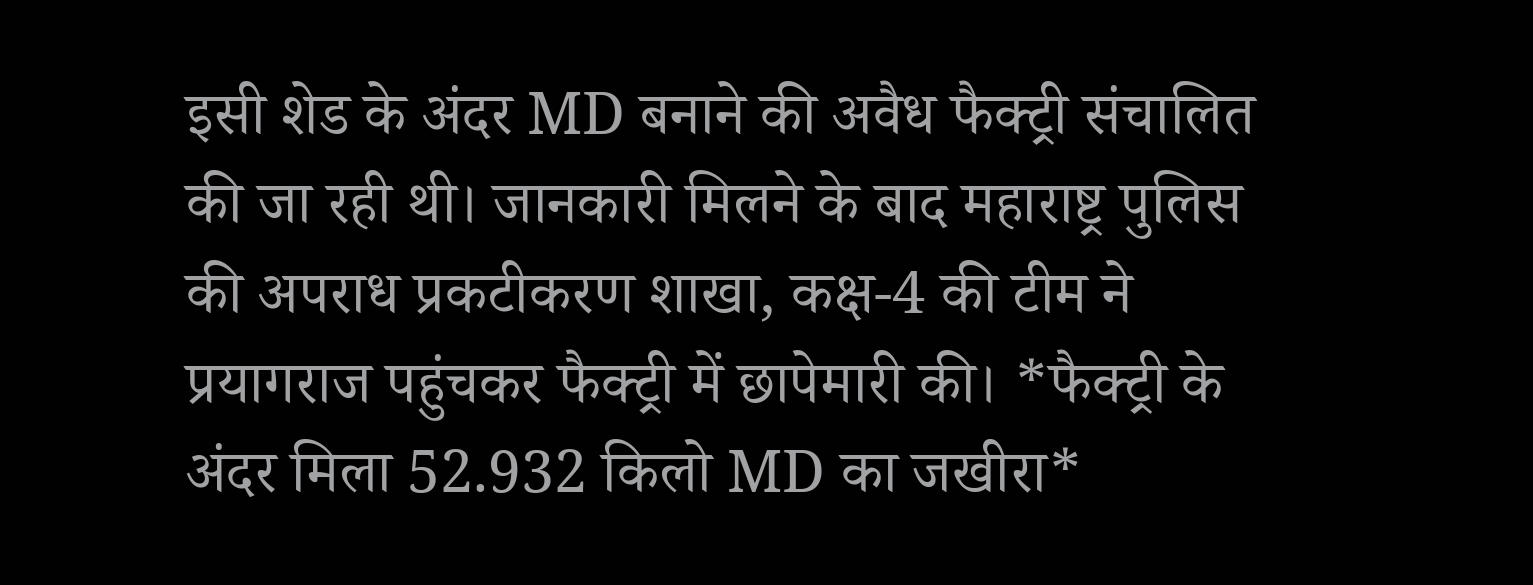इसी शेड के अंदर MD बनाने की अवैध फैक्ट्री संचालित की जा रही थी। जानकारी मिलने के बाद महाराष्ट्र पुलिस की अपराध प्रकटीकरण शाखा, कक्ष-4 की टीम ने प्रयागराज पहुंचकर फैक्ट्री में छापेमारी की। *फैक्ट्री के अंदर मिला 52.932 किलो MD का जखीरा*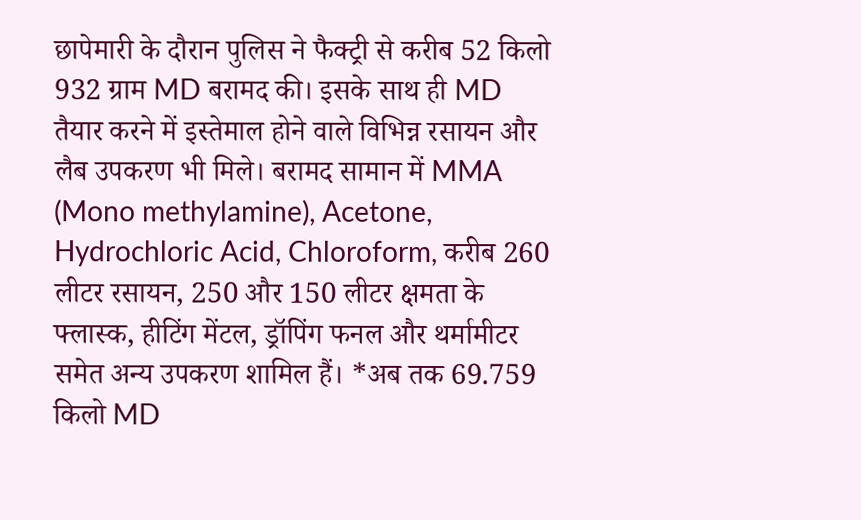छापेमारी के दौरान पुलिस ने फैक्ट्री से करीब 52 किलो 932 ग्राम MD बरामद की। इसके साथ ही MD तैयार करने में इस्तेमाल होने वाले विभिन्न रसायन और लैब उपकरण भी मिले। बरामद सामान में MMA (Mono methylamine), Acetone, Hydrochloric Acid, Chloroform, करीब 260 लीटर रसायन, 250 और 150 लीटर क्षमता के फ्लास्क, हीटिंग मेंटल, ड्रॉपिंग फनल और थर्मामीटर समेत अन्य उपकरण शामिल हैं। *अब तक 69.759 किलो MD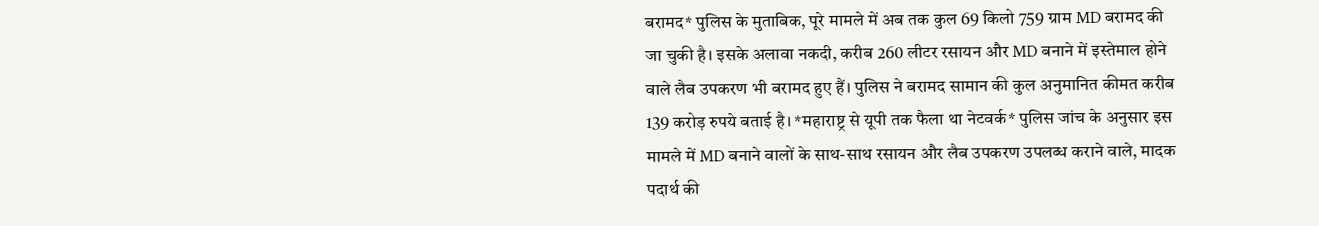बरामद* पुलिस के मुताबिक, पूरे मामले में अब तक कुल 69 किलो 759 ग्राम MD बरामद की जा चुकी है। इसके अलावा नकदी, करीब 260 लीटर रसायन और MD बनाने में इस्तेमाल होने वाले लैब उपकरण भी बरामद हुए हैं। पुलिस ने बरामद सामान की कुल अनुमानित कीमत करीब 139 करोड़ रुपये बताई है। *महाराष्ट्र से यूपी तक फैला था नेटवर्क* पुलिस जांच के अनुसार इस मामले में MD बनाने वालों के साथ-साथ रसायन और लैब उपकरण उपलब्ध कराने वाले, मादक पदार्थ की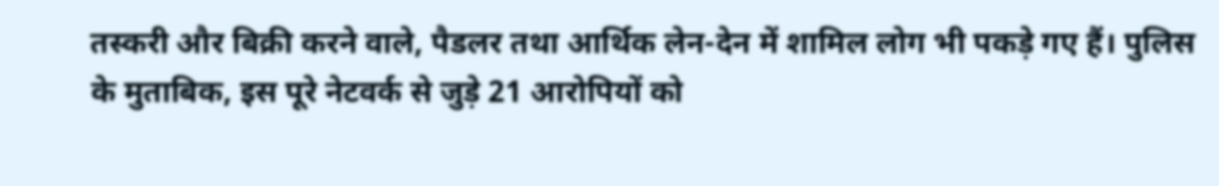तस्करी और बिक्री करने वाले, पैडलर तथा आर्थिक लेन-देन में शामिल लोग भी पकड़े गए हैं। पुलिस के मुताबिक, इस पूरे नेटवर्क से जुड़े 21 आरोपियों को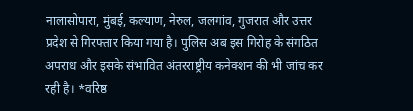नालासोपारा, मुंबई, कल्याण, नेरुल, जलगांव, गुजरात और उत्तर प्रदेश से गिरफ्तार किया गया है। पुलिस अब इस गिरोह के संगठित अपराध और इसके संभावित अंतरराष्ट्रीय कनेक्शन की भी जांच कर रही है। *वरिष्ठ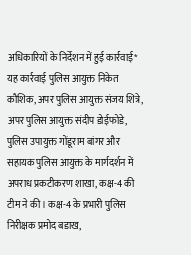अधिकारियों के निर्देशन में हुई कार्रवाई* यह कार्रवाई पुलिस आयुक्त निकेत कौशिक, अपर पुलिस आयुक्त संजय शित्रे, अपर पुलिस आयुक्त संदीप डोईफोडे, पुलिस उपायुक्त गोंडूराम बांगर और सहायक पुलिस आयुक्त के मार्गदर्शन में अपराध प्रकटीकरण शाखा, कक्ष-4 की टीम ने की। कक्ष-4 के प्रभारी पुलिस निरीक्षक प्रमोद बडाख,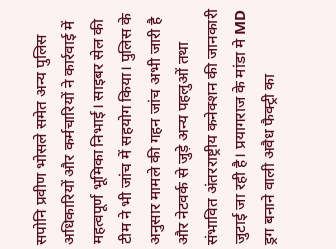सपोनि प्रवीण भोसले समेत अन्य पुलिस अधिकारियों और कर्मचारियों ने कार्रवाई में महत्वपूर्ण भूमिका निभाई। साइबर सेल की टीम ने भी जांच में सहयोग किया। पुलिस के अनुसार मामले की गहन जांच अभी जारी है और नेटवर्क से जुड़े अन्य पहलुओं तथा संभावित अंतरराष्ट्रीय कनेक्शन की जानकारी जुटाई जा रही है। प्रयागराज के मांडा मे MD ड्रग बनाने वाली अवैध फैक्ट्री का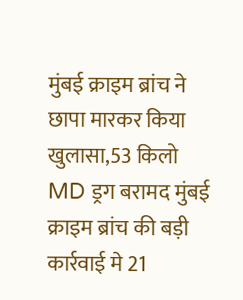मुंबई क्राइम ब्रांच ने छापा मारकर किया खुलासा,53 किलो MD ड्रग बरामद मुंबई क्राइम ब्रांच की बड़ी कार्रवाई मे 21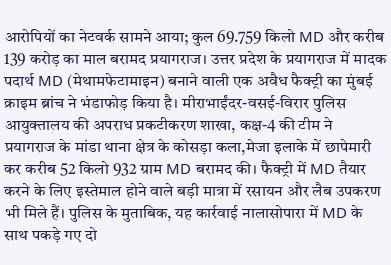आरोपियों का नेटवर्क सामने आया; कुल 69.759 किलो MD और करीब 139 करोड़ का माल बरामद प्रयागराज। उत्तर प्रदेश के प्रयागराज में मादक पदार्थ MD (मेथामफेटामाइन) बनाने वाली एक अवैध फैक्ट्री का मुंबई क्राइम ब्रांच ने भंडाफोड़ किया है। मीराभाईंदर-वसई-विरार पुलिस आयुक्तालय की अपराध प्रकटीकरण शाखा, कक्ष-4 की टीम ने प्रयागराज के मांडा थाना क्षेत्र के कोसड़ा कला,मेजा इलाके में छापेमारी कर करीब 52 किलो 932 ग्राम MD बरामद की। फैक्ट्री में MD तैयार करने के लिए इस्तेमाल होने वाले बड़ी मात्रा में रसायन और लैब उपकरण भी मिले हैं। पुलिस के मुताबिक, यह कार्रवाई नालासोपारा में MD के साथ पकड़े गए दो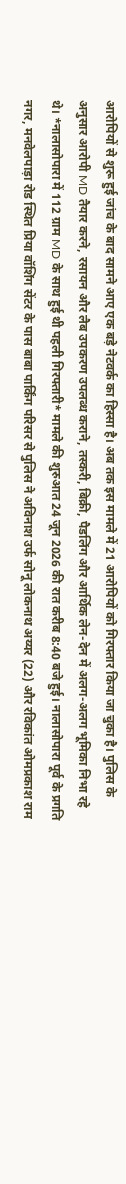आरोपियों से शुरू हुई जांच के बाद सामने आए एक बड़े नेटवर्क का हिस्सा है। अब तक इस मामले में 21 आरोपियों को गिरफ्तार किया जा चुका है। पुलिस के अनुसार आरोपी MD तैयार करने, रसायन और लैब उपकरण उपलब्ध कराने, तस्करी, बिक्री, पैडलिंग और आर्थिक लेन-देन में अलग-अलग भूमिका निभा रहे थे। *नालासोपारा में 112 ग्राम MD के साथ हुई थी पहली गिरफ्तारी* मामले की शुरुआत 24 जून 2026 की रात करीब 8:40 बजे हुई। नालासोपारा पूर्व के प्रगति नगर, मनवेलपाड़ा रोड स्थित प्रिया वॉशिंग सेंटर के पास बाबा पार्किंग परिसर से पुलिस ने अविनाश उर्फ सोनू लोकनाथ अय्यर (22) और रविकांत ओमप्रकाश राम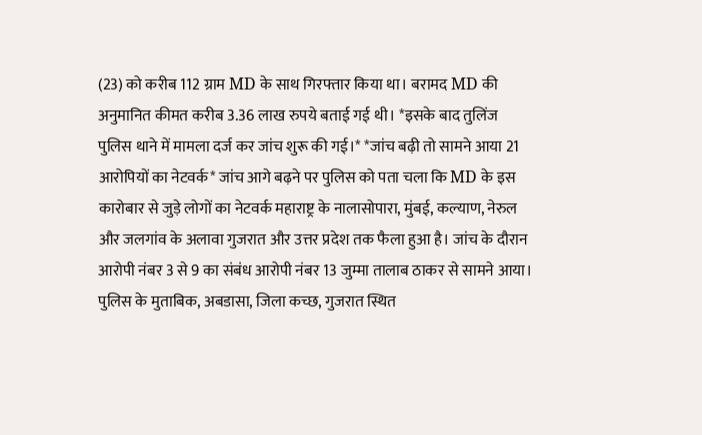(23) को करीब 112 ग्राम MD के साथ गिरफ्तार किया था। बरामद MD की अनुमानित कीमत करीब 3.36 लाख रुपये बताई गई थी। *इसके बाद तुलिंज पुलिस थाने में मामला दर्ज कर जांच शुरू की गई।* *जांच बढ़ी तो सामने आया 21 आरोपियों का नेटवर्क* जांच आगे बढ़ने पर पुलिस को पता चला कि MD के इस कारोबार से जुड़े लोगों का नेटवर्क महाराष्ट्र के नालासोपारा, मुंबई, कल्याण, नेरुल और जलगांव के अलावा गुजरात और उत्तर प्रदेश तक फैला हुआ है। जांच के दौरान आरोपी नंबर 3 से 9 का संबंध आरोपी नंबर 13 जुम्मा तालाब ठाकर से सामने आया। पुलिस के मुताबिक, अबडासा, जिला कच्छ, गुजरात स्थित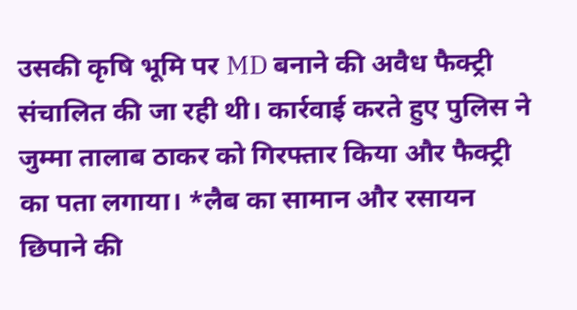उसकी कृषि भूमि पर MD बनाने की अवैध फैक्ट्री संचालित की जा रही थी। कार्रवाई करते हुए पुलिस ने जुम्मा तालाब ठाकर को गिरफ्तार किया और फैक्ट्री का पता लगाया। *लैब का सामान और रसायन छिपाने की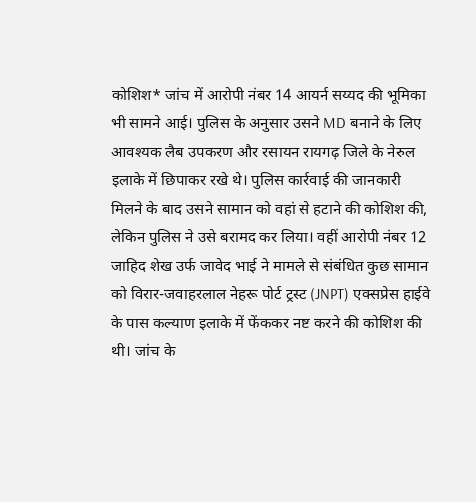कोशिश* जांच में आरोपी नंबर 14 आयर्न सय्यद की भूमिका भी सामने आई। पुलिस के अनुसार उसने MD बनाने के लिए आवश्यक लैब उपकरण और रसायन रायगढ़ जिले के नेरुल इलाके में छिपाकर रखे थे। पुलिस कार्रवाई की जानकारी मिलने के बाद उसने सामान को वहां से हटाने की कोशिश की, लेकिन पुलिस ने उसे बरामद कर लिया। वहीं आरोपी नंबर 12 जाहिद शेख उर्फ जावेद भाई ने मामले से संबंधित कुछ सामान को विरार-जवाहरलाल नेहरू पोर्ट ट्रस्ट (JNPT) एक्सप्रेस हाईवे के पास कल्याण इलाके में फेंककर नष्ट करने की कोशिश की थी। जांच के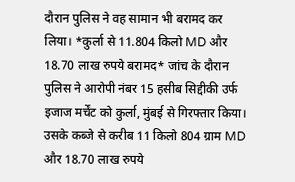दौरान पुलिस ने वह सामान भी बरामद कर लिया। *कुर्ला से 11.804 किलो MD और 18.70 लाख रुपये बरामद* जांच के दौरान पुलिस ने आरोपी नंबर 15 हसीब सिद्दीकी उर्फ इजाज मर्चेंट को कुर्ला, मुंबई से गिरफ्तार किया। उसके कब्जे से करीब 11 किलो 804 ग्राम MD और 18.70 लाख रुपये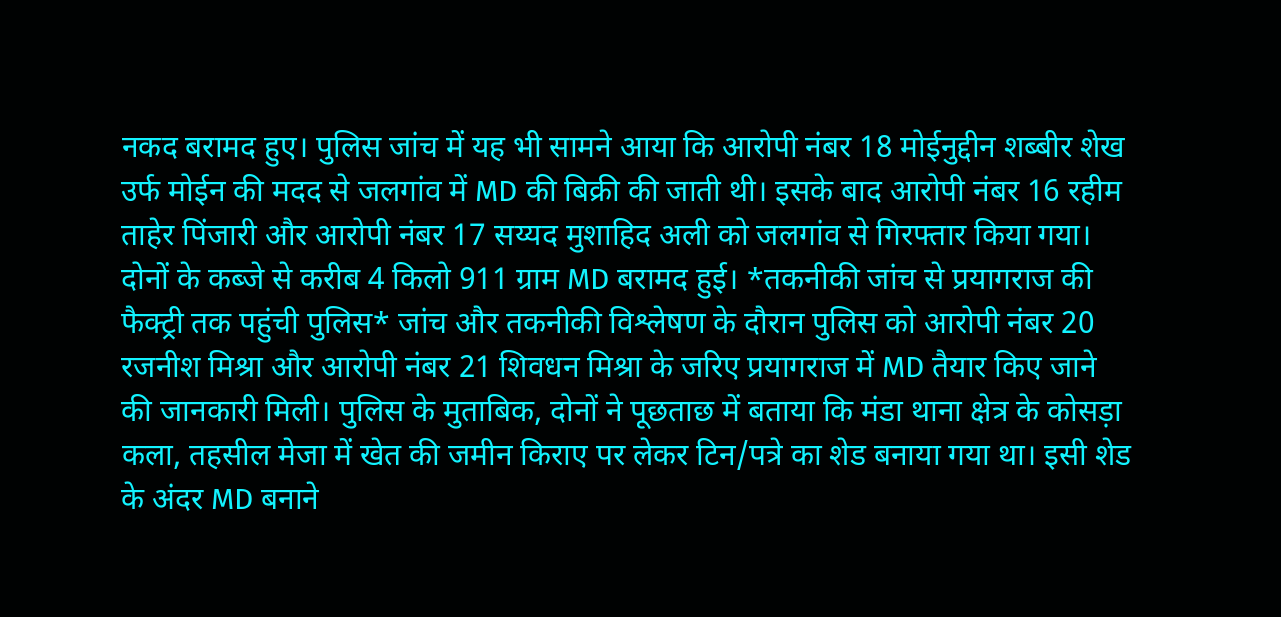नकद बरामद हुए। पुलिस जांच में यह भी सामने आया कि आरोपी नंबर 18 मोईनुद्दीन शब्बीर शेख उर्फ मोईन की मदद से जलगांव में MD की बिक्री की जाती थी। इसके बाद आरोपी नंबर 16 रहीम ताहेर पिंजारी और आरोपी नंबर 17 सय्यद मुशाहिद अली को जलगांव से गिरफ्तार किया गया। दोनों के कब्जे से करीब 4 किलो 911 ग्राम MD बरामद हुई। *तकनीकी जांच से प्रयागराज की फैक्ट्री तक पहुंची पुलिस* जांच और तकनीकी विश्लेषण के दौरान पुलिस को आरोपी नंबर 20 रजनीश मिश्रा और आरोपी नंबर 21 शिवधन मिश्रा के जरिए प्रयागराज में MD तैयार किए जाने की जानकारी मिली। पुलिस के मुताबिक, दोनों ने पूछताछ में बताया कि मंडा थाना क्षेत्र के कोसड़ा कला, तहसील मेजा में खेत की जमीन किराए पर लेकर टिन/पत्रे का शेड बनाया गया था। इसी शेड के अंदर MD बनाने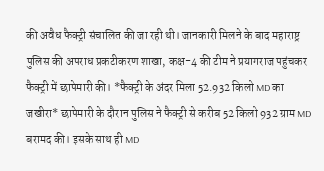की अवैध फैक्ट्री संचालित की जा रही थी। जानकारी मिलने के बाद महाराष्ट्र पुलिस की अपराध प्रकटीकरण शाखा, कक्ष-4 की टीम ने प्रयागराज पहुंचकर फैक्ट्री में छापेमारी की। *फैक्ट्री के अंदर मिला 52.932 किलो MD का जखीरा* छापेमारी के दौरान पुलिस ने फैक्ट्री से करीब 52 किलो 932 ग्राम MD बरामद की। इसके साथ ही MD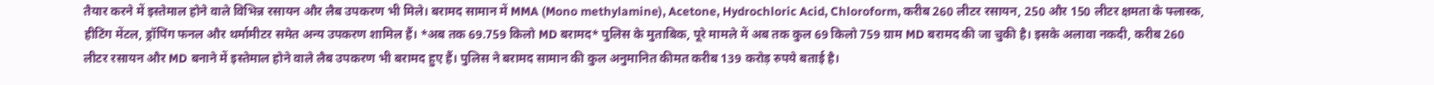तैयार करने में इस्तेमाल होने वाले विभिन्न रसायन और लैब उपकरण भी मिले। बरामद सामान में MMA (Mono methylamine), Acetone, Hydrochloric Acid, Chloroform, करीब 260 लीटर रसायन, 250 और 150 लीटर क्षमता के फ्लास्क, हीटिंग मेंटल, ड्रॉपिंग फनल और थर्मामीटर समेत अन्य उपकरण शामिल हैं। *अब तक 69.759 किलो MD बरामद* पुलिस के मुताबिक, पूरे मामले में अब तक कुल 69 किलो 759 ग्राम MD बरामद की जा चुकी है। इसके अलावा नकदी, करीब 260 लीटर रसायन और MD बनाने में इस्तेमाल होने वाले लैब उपकरण भी बरामद हुए हैं। पुलिस ने बरामद सामान की कुल अनुमानित कीमत करीब 139 करोड़ रुपये बताई है।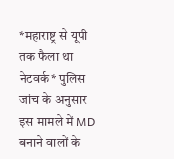*महाराष्ट्र से यूपी तक फैला था नेटवर्क* पुलिस जांच के अनुसार इस मामले में MD बनाने वालों के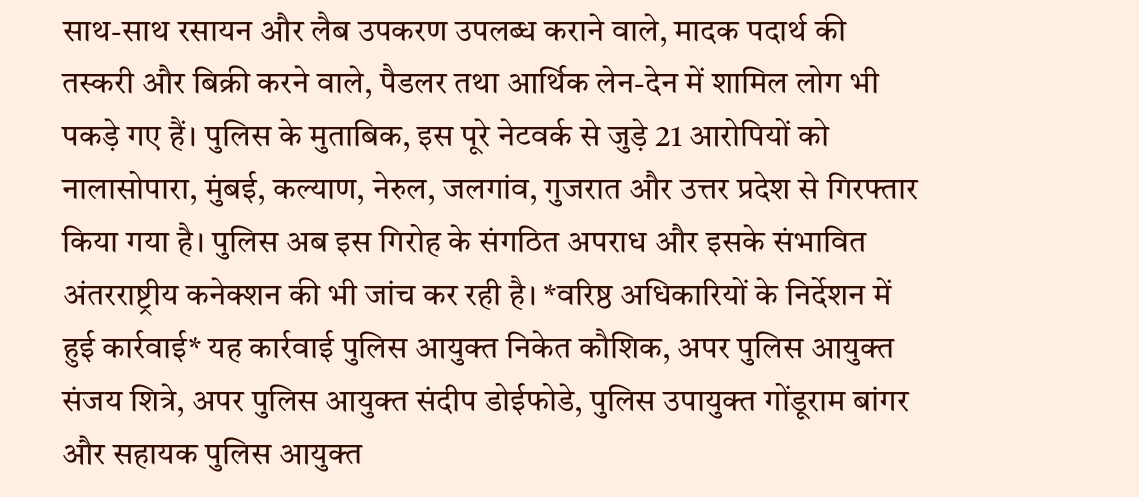साथ-साथ रसायन और लैब उपकरण उपलब्ध कराने वाले, मादक पदार्थ की तस्करी और बिक्री करने वाले, पैडलर तथा आर्थिक लेन-देन में शामिल लोग भी पकड़े गए हैं। पुलिस के मुताबिक, इस पूरे नेटवर्क से जुड़े 21 आरोपियों को नालासोपारा, मुंबई, कल्याण, नेरुल, जलगांव, गुजरात और उत्तर प्रदेश से गिरफ्तार किया गया है। पुलिस अब इस गिरोह के संगठित अपराध और इसके संभावित अंतरराष्ट्रीय कनेक्शन की भी जांच कर रही है। *वरिष्ठ अधिकारियों के निर्देशन में हुई कार्रवाई* यह कार्रवाई पुलिस आयुक्त निकेत कौशिक, अपर पुलिस आयुक्त संजय शित्रे, अपर पुलिस आयुक्त संदीप डोईफोडे, पुलिस उपायुक्त गोंडूराम बांगर और सहायक पुलिस आयुक्त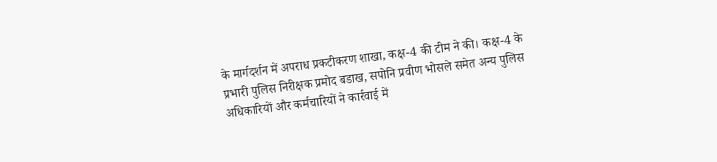के मार्गदर्शन में अपराध प्रकटीकरण शाखा, कक्ष-4 की टीम ने की। कक्ष-4 के प्रभारी पुलिस निरीक्षक प्रमोद बडाख, सपोनि प्रवीण भोसले समेत अन्य पुलिस अधिकारियों और कर्मचारियों ने कार्रवाई में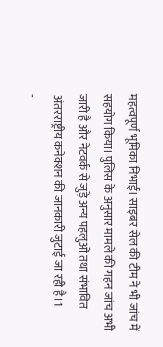महत्वपूर्ण भूमिका निभाई। साइबर सेल की टीम ने भी जांच में सहयोग किया। पुलिस के अनुसार मामले की गहन जांच अभी जारी है और नेटवर्क से जुड़े अन्य पहलुओं तथा संभावित अंतरराष्ट्रीय कनेक्शन की जानकारी जुटाई जा रही है।1
-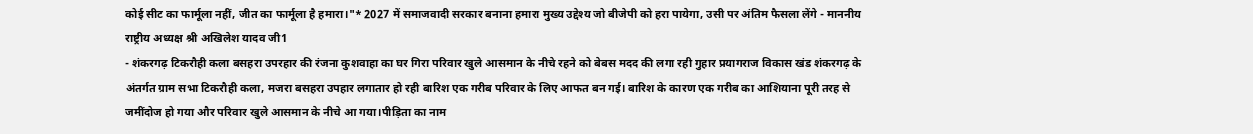कोई सीट का फार्मूला नहीं, जीत का फार्मूला है हमारा।"* 2027 में समाजवादी सरकार बनाना हमारा मुख्य उद्देश्य जो बीजेपी को हरा पायेगा, उसी पर अंतिम फैसला लेंगे - माननीय राष्ट्रीय अध्यक्ष श्री अखिलेश यादव जी1
- शंकरगढ़ टिकरौही कला बसहरा उपरहार की रंजना कुशवाहा का घर गिरा परिवार खुले आसमान के नीचे रहने को बेबस मदद की लगा रही गुहार प्रयागराज विकास खंड शंकरगढ़ के अंतर्गत ग्राम सभा टिकरौही कला, मजरा बसहरा उपहार लगातार हो रही बारिश एक गरीब परिवार के लिए आफत बन गई। बारिश के कारण एक गरीब का आशियाना पूरी तरह से जमींदोज हो गया और परिवार खुले आसमान के नीचे आ गया।पीड़िता का नाम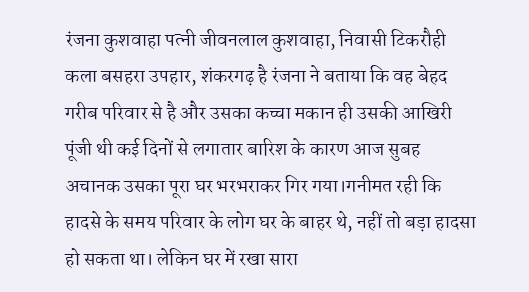रंजना कुशवाहा पत्नी जीवनलाल कुशवाहा, निवासी टिकरौही कला बसहरा उपहार, शंकरगढ़ है रंजना ने बताया कि वह बेहद गरीब परिवार से है और उसका कच्चा मकान ही उसकी आखिरी पूंजी थी कई दिनों से लगातार बारिश के कारण आज सुबह अचानक उसका पूरा घर भरभराकर गिर गया।गनीमत रही कि हादसे के समय परिवार के लोग घर के बाहर थे, नहीं तो बड़ा हादसा हो सकता था। लेकिन घर में रखा सारा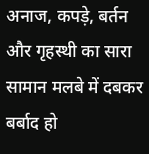अनाज, कपड़े, बर्तन और गृहस्थी का सारा सामान मलबे में दबकर बर्बाद हो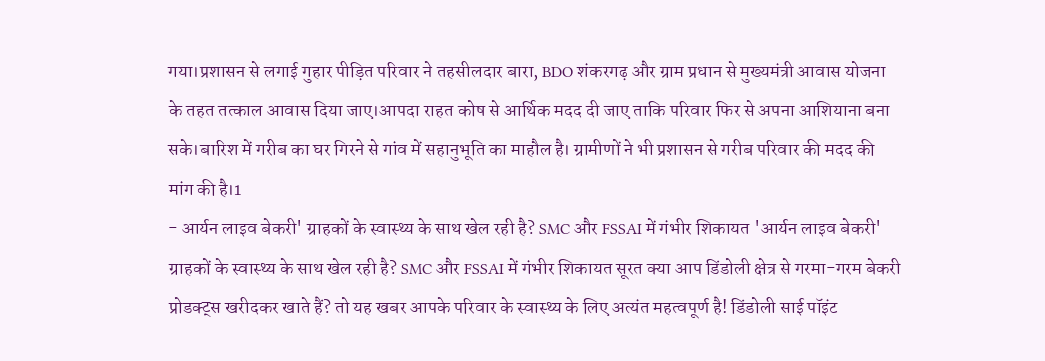गया।प्रशासन से लगाई गुहार पीड़ित परिवार ने तहसीलदार बारा, BDO शंकरगढ़ और ग्राम प्रधान से मुख्यमंत्री आवास योजना के तहत तत्काल आवास दिया जाए।आपदा राहत कोष से आर्थिक मदद दी जाए ताकि परिवार फिर से अपना आशियाना बना सके।बारिश में गरीब का घर गिरने से गांव में सहानुभूति का माहौल है। ग्रामीणों ने भी प्रशासन से गरीब परिवार की मदद की मांग की है।1
- आर्यन लाइव बेकरी' ग्राहकों के स्वास्थ्य के साथ खेल रही है? SMC और FSSAI में गंभीर शिकायत 'आर्यन लाइव बेकरी' ग्राहकों के स्वास्थ्य के साथ खेल रही है? SMC और FSSAI में गंभीर शिकायत सूरत क्या आप डिंडोली क्षेत्र से गरमा-गरम बेकरी प्रोडक्ट्स खरीदकर खाते हैं? तो यह खबर आपके परिवार के स्वास्थ्य के लिए अत्यंत महत्वपूर्ण है! डिंडोली साई पॉइंट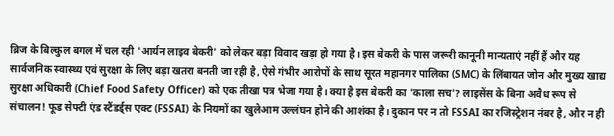ब्रिज के बिल्कुल बगल में चल रही 'आर्यन लाइव बेकरी' को लेकर बड़ा विवाद खड़ा हो गया है। इस बेकरी के पास जरूरी कानूनी मान्यताएं नहीं हैं और यह सार्वजनिक स्वास्थ्य एवं सुरक्षा के लिए बड़ा खतरा बनती जा रही है, ऐसे गंभीर आरोपों के साथ सूरत महानगर पालिका (SMC) के लिंबायत जोन और मुख्य खाद्य सुरक्षा अधिकारी (Chief Food Safety Officer) को एक तीखा पत्र भेजा गया है। क्या है इस बेकरी का 'काला सच'? लाइसेंस के बिना अवैध रूप से संचालन! फूड सेफ्टी एंड स्टैंडर्ड्स एक्ट (FSSAI) के नियमों का खुलेआम उल्लंघन होने की आशंका है। दुकान पर न तो FSSAI का रजिस्ट्रेशन नंबर है, और न ही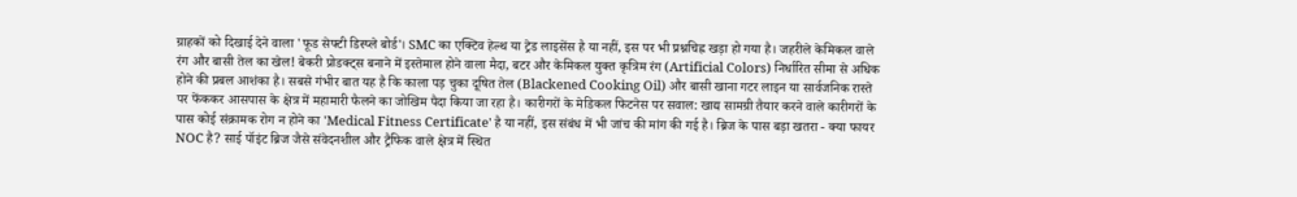ग्राहकों को दिखाई देने वाला 'फूड सेफ्टी डिस्प्ले बोर्ड'। SMC का एक्टिव हेल्थ या ट्रेड लाइसेंस है या नहीं, इस पर भी प्रश्नचिह्न खड़ा हो गया है। जहरीले केमिकल वाले रंग और बासी तेल का खेल! बेकरी प्रोडक्ट्स बनाने में इस्तेमाल होने वाला मैदा, बटर और केमिकल युक्त कृत्रिम रंग (Artificial Colors) निर्धारित सीमा से अधिक होने की प्रबल आशंका है। सबसे गंभीर बात यह है कि काला पड़ चुका दूषित तेल (Blackened Cooking Oil) और बासी खाना गटर लाइन या सार्वजनिक रास्ते पर फेंककर आसपास के क्षेत्र में महामारी फैलने का जोखिम पैदा किया जा रहा है। कारीगरों के मेडिकल फिटनेस पर सवाल: खाद्य सामग्री तैयार करने वाले कारीगरों के पास कोई संक्रामक रोग न होने का 'Medical Fitness Certificate' है या नहीं, इस संबंध में भी जांच की मांग की गई है। ब्रिज के पास बड़ा खतरा - क्या फायर NOC है? साई पॉइंट ब्रिज जैसे संवेदनशील और ट्रैफिक वाले क्षेत्र में स्थित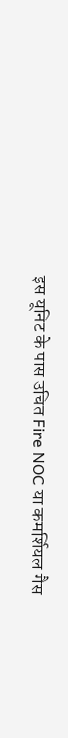इस यूनिट के पास उचित Fire NOC या कमर्शियल गैस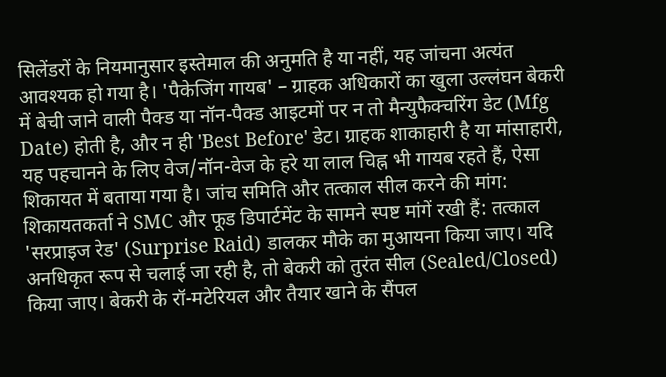सिलेंडरों के नियमानुसार इस्तेमाल की अनुमति है या नहीं, यह जांचना अत्यंत आवश्यक हो गया है। 'पैकेजिंग गायब' – ग्राहक अधिकारों का खुला उल्लंघन बेकरी में बेची जाने वाली पैक्ड या नॉन-पैक्ड आइटमों पर न तो मैन्युफैक्चरिंग डेट (Mfg Date) होती है, और न ही 'Best Before' डेट। ग्राहक शाकाहारी है या मांसाहारी, यह पहचानने के लिए वेज/नॉन-वेज के हरे या लाल चिह्न भी गायब रहते हैं, ऐसा शिकायत में बताया गया है। जांच समिति और तत्काल सील करने की मांग: शिकायतकर्ता ने SMC और फूड डिपार्टमेंट के सामने स्पष्ट मांगें रखी हैं: तत्काल 'सरप्राइज रेड' (Surprise Raid) डालकर मौके का मुआयना किया जाए। यदि अनधिकृत रूप से चलाई जा रही है, तो बेकरी को तुरंत सील (Sealed/Closed) किया जाए। बेकरी के रॉ-मटेरियल और तैयार खाने के सैंपल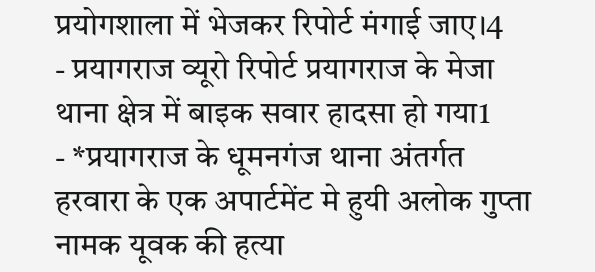प्रयोगशाला में भेजकर रिपोर्ट मंगाई जाए।4
- प्रयागराज व्यूरो रिपोर्ट प्रयागराज के मेजा थाना क्षेत्र में बाइक सवार हादसा हो गया1
- *प्रयागराज के धूमनगंज थाना अंतर्गत हरवारा के एक अपार्टमेंट मे हुयी अलोक गुप्ता नामक यूवक की हत्या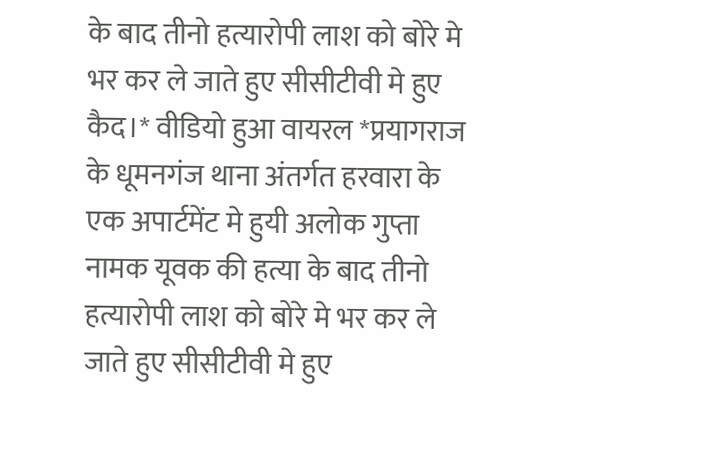के बाद तीनो हत्यारोपी लाश को बोरे मे भर कर ले जाते हुए सीसीटीवी मे हुए कैद।* वीडियो हुआ वायरल *प्रयागराज के धूमनगंज थाना अंतर्गत हरवारा के एक अपार्टमेंट मे हुयी अलोक गुप्ता नामक यूवक की हत्या के बाद तीनो हत्यारोपी लाश को बोरे मे भर कर ले जाते हुए सीसीटीवी मे हुए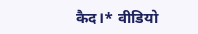कैद।* वीडियो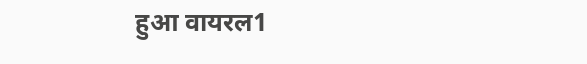हुआ वायरल1